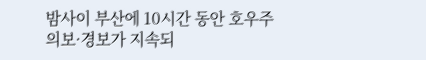밤사이 부산에 10시간 동안 호우주의보·경보가 지속되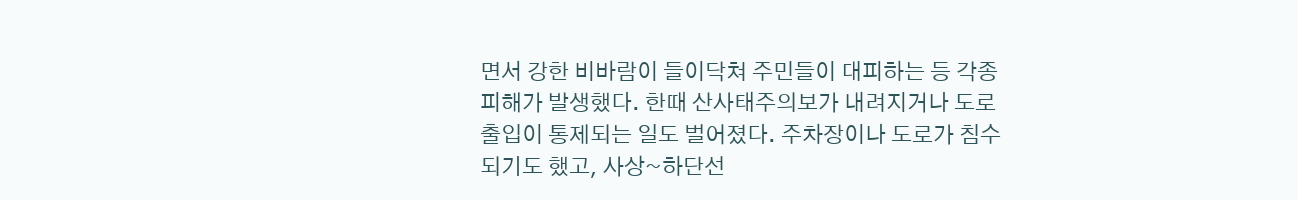면서 강한 비바람이 들이닥쳐 주민들이 대피하는 등 각종 피해가 발생했다. 한때 산사태주의보가 내려지거나 도로 출입이 통제되는 일도 벌어졌다. 주차장이나 도로가 침수되기도 했고, 사상~하단선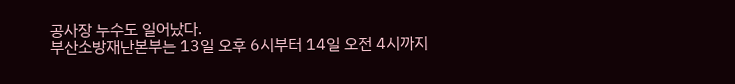공사장 누수도 일어났다.
부산소방재난본부는 13일 오후 6시부터 14일 오전 4시까지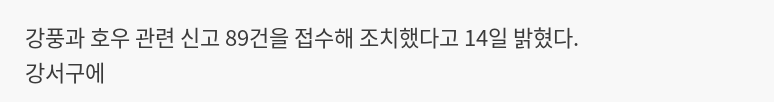강풍과 호우 관련 신고 89건을 접수해 조치했다고 14일 밝혔다. 강서구에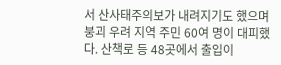서 산사태주의보가 내려지기도 했으며 붕괴 우려 지역 주민 60여 명이 대피했다. 산책로 등 48곳에서 출입이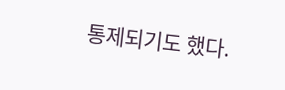통제되기도 했다.